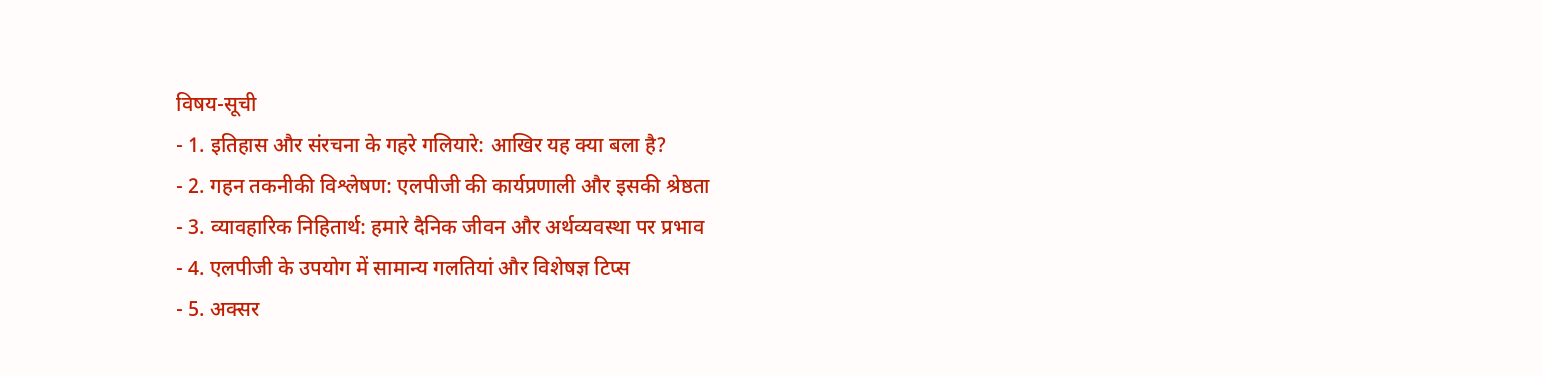विषय-सूची
- 1. इतिहास और संरचना के गहरे गलियारे: आखिर यह क्या बला है?
- 2. गहन तकनीकी विश्लेषण: एलपीजी की कार्यप्रणाली और इसकी श्रेष्ठता
- 3. व्यावहारिक निहितार्थ: हमारे दैनिक जीवन और अर्थव्यवस्था पर प्रभाव
- 4. एलपीजी के उपयोग में सामान्य गलतियां और विशेषज्ञ टिप्स
- 5. अक्सर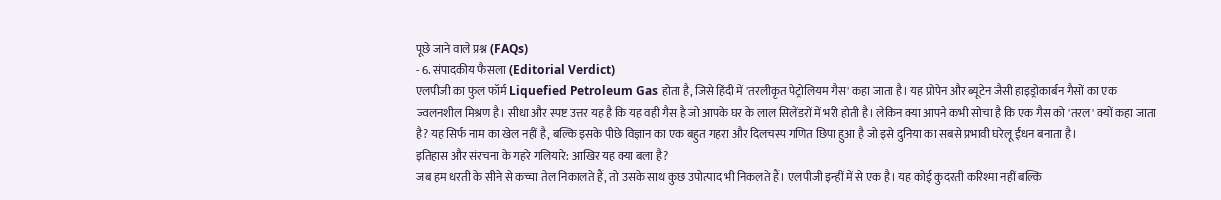पूछे जाने वाले प्रश्न (FAQs)
- 6. संपादकीय फैसला (Editorial Verdict)
एलपीजी का फुल फॉर्म Liquefied Petroleum Gas होता है, जिसे हिंदी में 'तरलीकृत पेट्रोलियम गैस' कहा जाता है। यह प्रोपेन और ब्यूटेन जैसी हाइड्रोकार्बन गैसों का एक ज्वलनशील मिश्रण है। सीधा और स्पष्ट उत्तर यह है कि यह वही गैस है जो आपके घर के लाल सिलेंडरों में भरी होती है। लेकिन क्या आपने कभी सोचा है कि एक गैस को 'तरल' क्यों कहा जाता है? यह सिर्फ नाम का खेल नहीं है, बल्कि इसके पीछे विज्ञान का एक बहुत गहरा और दिलचस्प गणित छिपा हुआ है जो इसे दुनिया का सबसे प्रभावी घरेलू ईंधन बनाता है।
इतिहास और संरचना के गहरे गलियारे: आखिर यह क्या बला है?
जब हम धरती के सीने से कच्चा तेल निकालते हैं, तो उसके साथ कुछ उपोत्पाद भी निकलते हैं। एलपीजी इन्हीं में से एक है। यह कोई कुदरती करिश्मा नहीं बल्कि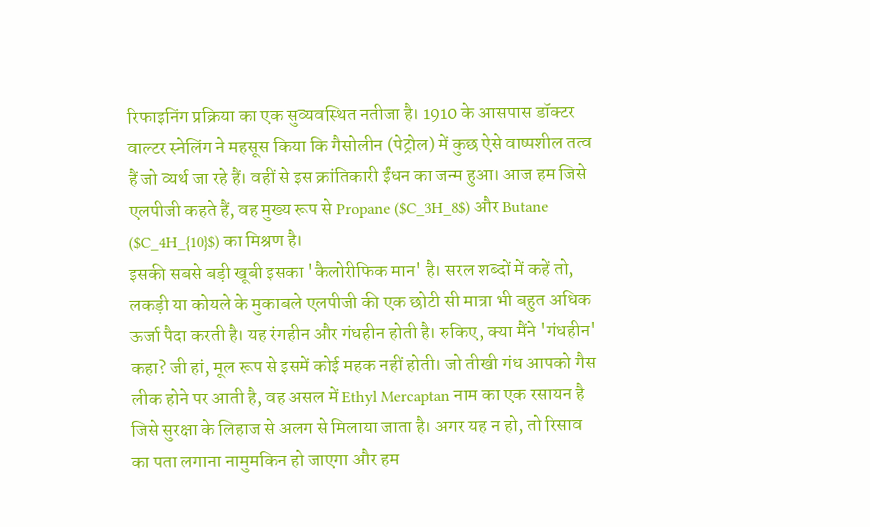रिफाइनिंग प्रक्रिया का एक सुव्यवस्थित नतीजा है। 1910 के आसपास डॉक्टर वाल्टर स्नेलिंग ने महसूस किया कि गैसोलीन (पेट्रोल) में कुछ ऐसे वाष्पशील तत्व हैं जो व्यर्थ जा रहे हैं। वहीं से इस क्रांतिकारी ईंधन का जन्म हुआ। आज हम जिसे एलपीजी कहते हैं, वह मुख्य रूप से Propane ($C_3H_8$) और Butane ($C_4H_{10}$) का मिश्रण है।
इसकी सबसे बड़ी खूबी इसका 'कैलोरीफिक मान' है। सरल शब्दों में कहें तो, लकड़ी या कोयले के मुकाबले एलपीजी की एक छोटी सी मात्रा भी बहुत अधिक ऊर्जा पैदा करती है। यह रंगहीन और गंधहीन होती है। रुकिए, क्या मैंने 'गंधहीन' कहा? जी हां, मूल रूप से इसमें कोई महक नहीं होती। जो तीखी गंध आपको गैस लीक होने पर आती है, वह असल में Ethyl Mercaptan नाम का एक रसायन है जिसे सुरक्षा के लिहाज से अलग से मिलाया जाता है। अगर यह न हो, तो रिसाव का पता लगाना नामुमकिन हो जाएगा और हम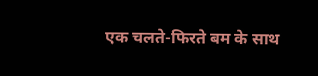एक चलते-फिरते बम के साथ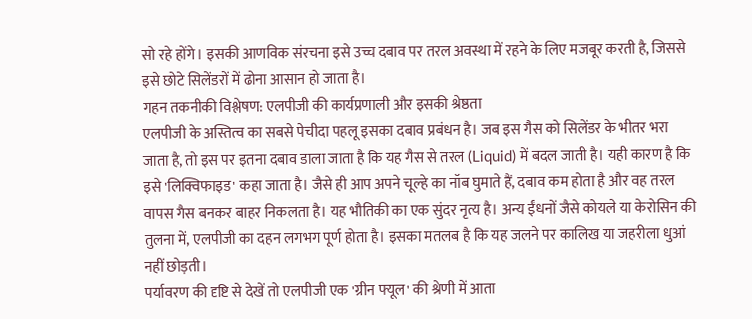सो रहे होंगे। इसकी आणविक संरचना इसे उच्च दबाव पर तरल अवस्था में रहने के लिए मजबूर करती है, जिससे इसे छोटे सिलेंडरों में ढोना आसान हो जाता है।
गहन तकनीकी विश्लेषण: एलपीजी की कार्यप्रणाली और इसकी श्रेष्ठता
एलपीजी के अस्तित्व का सबसे पेचीदा पहलू इसका दबाव प्रबंधन है। जब इस गैस को सिलेंडर के भीतर भरा जाता है, तो इस पर इतना दबाव डाला जाता है कि यह गैस से तरल (Liquid) में बदल जाती है। यही कारण है कि इसे 'लिक्विफाइड' कहा जाता है। जैसे ही आप अपने चूल्हे का नॉब घुमाते हैं, दबाव कम होता है और वह तरल वापस गैस बनकर बाहर निकलता है। यह भौतिकी का एक सुंदर नृत्य है। अन्य ईंधनों जैसे कोयले या केरोसिन की तुलना में, एलपीजी का दहन लगभग पूर्ण होता है। इसका मतलब है कि यह जलने पर कालिख या जहरीला धुआं नहीं छोड़ती।
पर्यावरण की दृष्टि से देखें तो एलपीजी एक 'ग्रीन फ्यूल' की श्रेणी में आता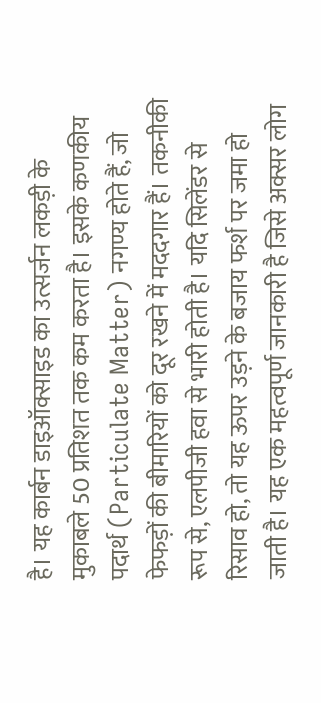है। यह कार्बन डाइऑक्साइड का उत्सर्जन लकड़ी के मुकाबले 50 प्रतिशत तक कम करता है। इसके कणकीय पदार्थ (Particulate Matter) नगण्य होते हैं, जो फेफड़ों की बीमारियों को दूर रखने में मददगार हैं। तकनीकी रूप से, एलपीजी हवा से भारी होती है। यदि सिलेंडर से रिसाव हो, तो यह ऊपर उड़ने के बजाय फर्श पर जमा हो जाती है। यह एक महत्वपूर्ण जानकारी है जिसे अक्सर लोग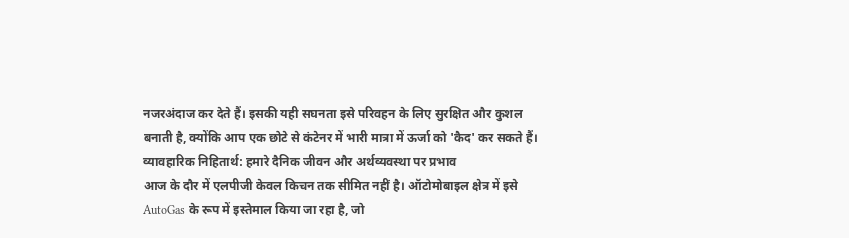नजरअंदाज कर देते हैं। इसकी यही सघनता इसे परिवहन के लिए सुरक्षित और कुशल बनाती है, क्योंकि आप एक छोटे से कंटेनर में भारी मात्रा में ऊर्जा को 'कैद' कर सकते हैं।
व्यावहारिक निहितार्थ: हमारे दैनिक जीवन और अर्थव्यवस्था पर प्रभाव
आज के दौर में एलपीजी केवल किचन तक सीमित नहीं है। ऑटोमोबाइल क्षेत्र में इसे AutoGas के रूप में इस्तेमाल किया जा रहा है, जो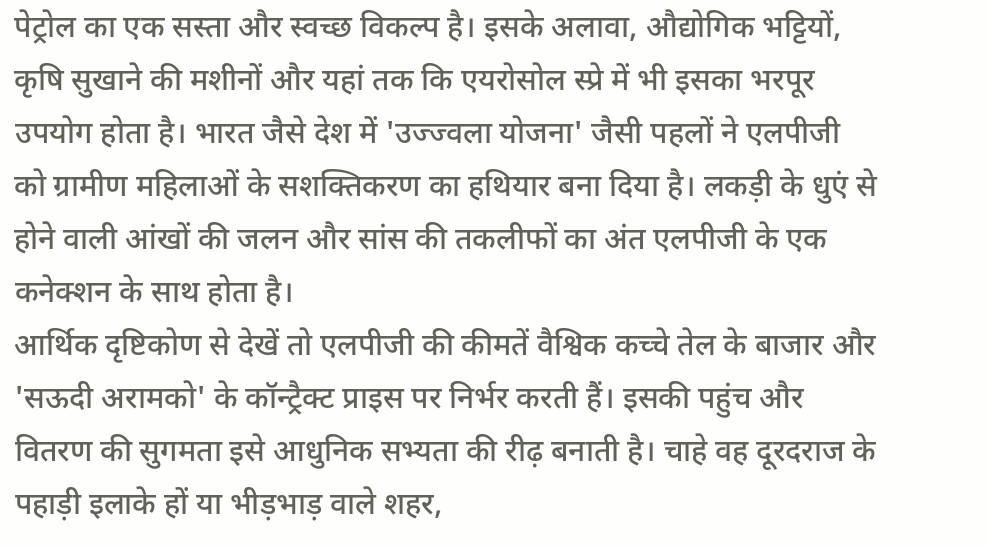पेट्रोल का एक सस्ता और स्वच्छ विकल्प है। इसके अलावा, औद्योगिक भट्टियों, कृषि सुखाने की मशीनों और यहां तक कि एयरोसोल स्प्रे में भी इसका भरपूर उपयोग होता है। भारत जैसे देश में 'उज्ज्वला योजना' जैसी पहलों ने एलपीजी को ग्रामीण महिलाओं के सशक्तिकरण का हथियार बना दिया है। लकड़ी के धुएं से होने वाली आंखों की जलन और सांस की तकलीफों का अंत एलपीजी के एक कनेक्शन के साथ होता है।
आर्थिक दृष्टिकोण से देखें तो एलपीजी की कीमतें वैश्विक कच्चे तेल के बाजार और 'सऊदी अरामको' के कॉन्ट्रैक्ट प्राइस पर निर्भर करती हैं। इसकी पहुंच और वितरण की सुगमता इसे आधुनिक सभ्यता की रीढ़ बनाती है। चाहे वह दूरदराज के पहाड़ी इलाके हों या भीड़भाड़ वाले शहर,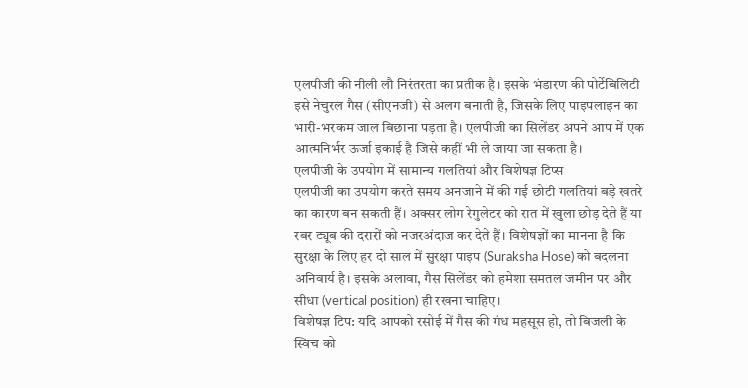एलपीजी की नीली लौ निरंतरता का प्रतीक है। इसके भंडारण की पोर्टेबिलिटी इसे नेचुरल गैस (सीएनजी) से अलग बनाती है, जिसके लिए पाइपलाइन का भारी-भरकम जाल बिछाना पड़ता है। एलपीजी का सिलेंडर अपने आप में एक आत्मनिर्भर ऊर्जा इकाई है जिसे कहीं भी ले जाया जा सकता है।
एलपीजी के उपयोग में सामान्य गलतियां और विशेषज्ञ टिप्स
एलपीजी का उपयोग करते समय अनजाने में की गई छोटी गलतियां बड़े खतरे का कारण बन सकती हैं। अक्सर लोग रेगुलेटर को रात में खुला छोड़ देते हैं या रबर ट्यूब की दरारों को नजरअंदाज कर देते हैं। विशेषज्ञों का मानना है कि सुरक्षा के लिए हर दो साल में सुरक्षा पाइप (Suraksha Hose) को बदलना अनिवार्य है। इसके अलावा, गैस सिलेंडर को हमेशा समतल जमीन पर और सीधा (vertical position) ही रखना चाहिए।
विशेषज्ञ टिप: यदि आपको रसोई में गैस की गंध महसूस हो, तो बिजली के स्विच को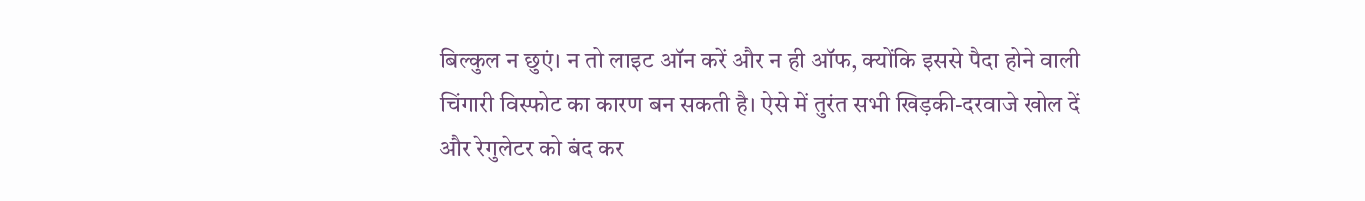बिल्कुल न छुएं। न तो लाइट ऑन करें और न ही ऑफ, क्योंकि इससे पैदा होने वाली चिंगारी विस्फोट का कारण बन सकती है। ऐसे में तुरंत सभी खिड़की-दरवाजे खोल दें और रेगुलेटर को बंद कर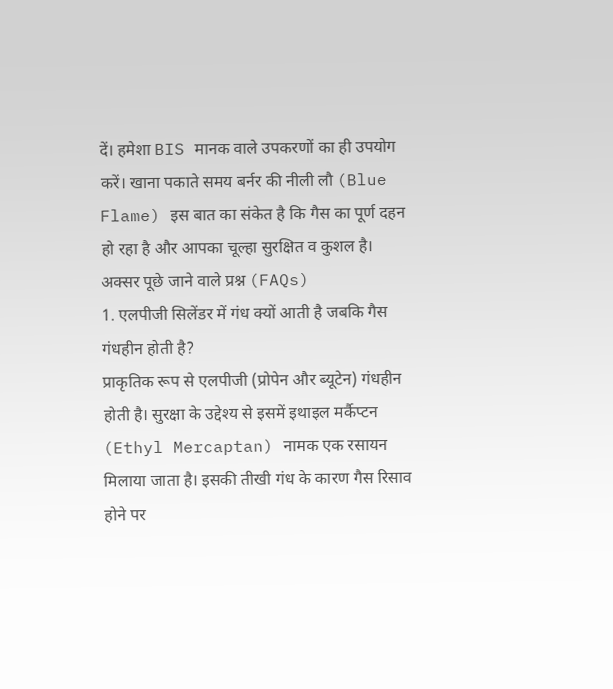दें। हमेशा BIS मानक वाले उपकरणों का ही उपयोग करें। खाना पकाते समय बर्नर की नीली लौ (Blue Flame) इस बात का संकेत है कि गैस का पूर्ण दहन हो रहा है और आपका चूल्हा सुरक्षित व कुशल है।
अक्सर पूछे जाने वाले प्रश्न (FAQs)
1. एलपीजी सिलेंडर में गंध क्यों आती है जबकि गैस गंधहीन होती है?
प्राकृतिक रूप से एलपीजी (प्रोपेन और ब्यूटेन) गंधहीन होती है। सुरक्षा के उद्देश्य से इसमें इथाइल मर्कैप्टन (Ethyl Mercaptan) नामक एक रसायन मिलाया जाता है। इसकी तीखी गंध के कारण गैस रिसाव होने पर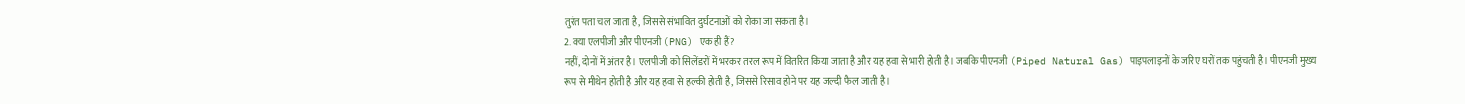तुरंत पता चल जाता है, जिससे संभावित दुर्घटनाओं को रोका जा सकता है।
2. क्या एलपीजी और पीएनजी (PNG) एक ही हैं?
नहीं, दोनों में अंतर है। एलपीजी को सिलेंडरों में भरकर तरल रूप में वितरित किया जाता है और यह हवा से भारी होती है। जबकि पीएनजी (Piped Natural Gas) पाइपलाइनों के जरिए घरों तक पहुंचती है। पीएनजी मुख्य रूप से मीथेन होती है और यह हवा से हल्की होती है, जिससे रिसाव होने पर यह जल्दी फैल जाती है।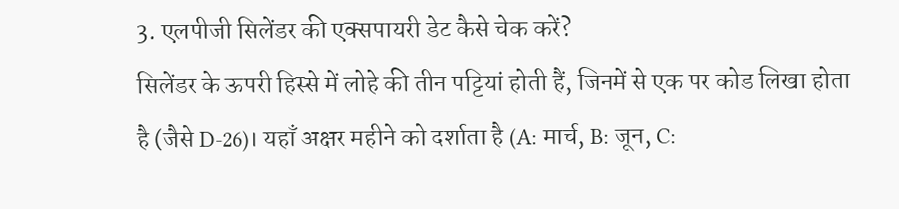3. एलपीजी सिलेंडर की एक्सपायरी डेट कैसे चेक करें?
सिलेंडर के ऊपरी हिस्से में लोहे की तीन पट्टियां होती हैं, जिनमें से एक पर कोड लिखा होता है (जैसे D-26)। यहाँ अक्षर महीने को दर्शाता है (A: मार्च, B: जून, C: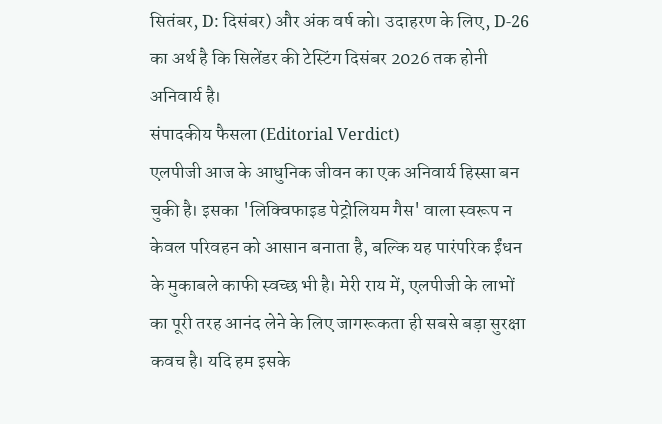सितंबर, D: दिसंबर) और अंक वर्ष को। उदाहरण के लिए, D-26 का अर्थ है कि सिलेंडर की टेस्टिंग दिसंबर 2026 तक होनी अनिवार्य है।
संपादकीय फैसला (Editorial Verdict)
एलपीजी आज के आधुनिक जीवन का एक अनिवार्य हिस्सा बन चुकी है। इसका 'लिक्विफाइड पेट्रोलियम गैस' वाला स्वरूप न केवल परिवहन को आसान बनाता है, बल्कि यह पारंपरिक ईंधन के मुकाबले काफी स्वच्छ भी है। मेरी राय में, एलपीजी के लाभों का पूरी तरह आनंद लेने के लिए जागरूकता ही सबसे बड़ा सुरक्षा कवच है। यदि हम इसके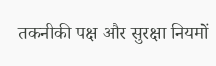तकनीकी पक्ष और सुरक्षा नियमों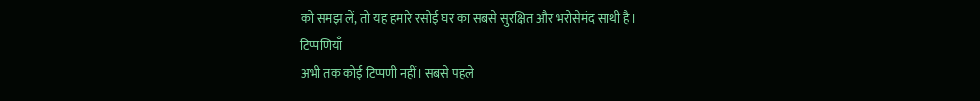को समझ लें, तो यह हमारे रसोई घर का सबसे सुरक्षित और भरोसेमंद साथी है।
टिप्पणियाँ
अभी तक कोई टिप्पणी नहीं। सबसे पहले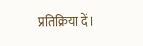प्रतिक्रिया दें।